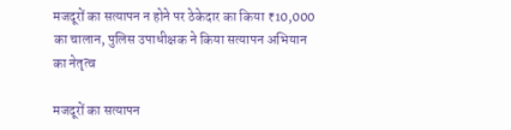मजदूरों का सत्यापन न होने पर ठेकेदार का किया ₹10,000 का चालान, पुलिस उपाधीक्षक ने किया सत्यापन अभियान का नेतृत्व

मजदूरों का सत्यापन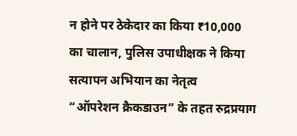न होने पर ठेकेदार का किया ₹10,000 का चालान, पुलिस उपाधीक्षक ने किया सत्यापन अभियान का नेतृत्व
“ऑपरेशन क्रैकडाउन” के तहत रुद्रप्रयाग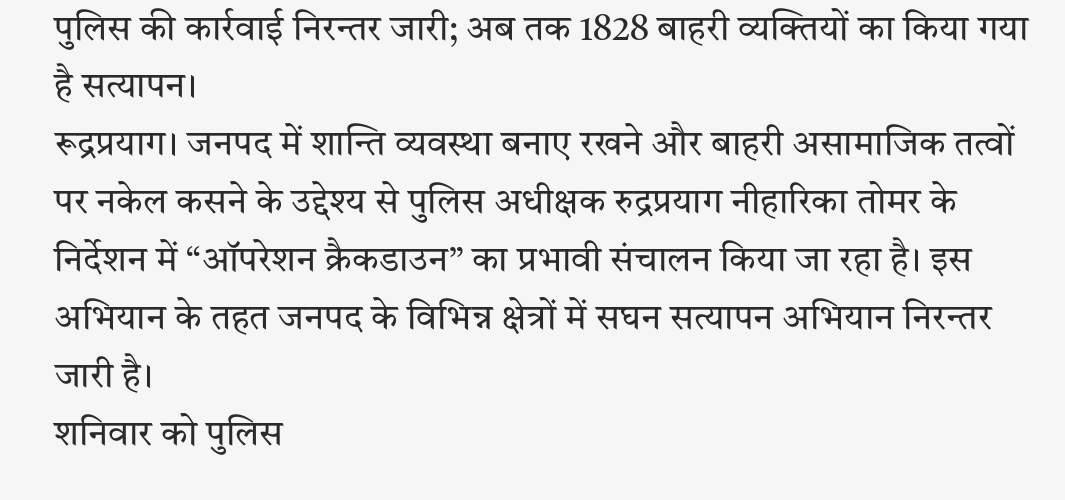पुलिस की कार्रवाई निरन्तर जारी; अब तक 1828 बाहरी व्यक्तियों का किया गया है सत्यापन।
रूद्रप्रयाग। जनपद में शान्ति व्यवस्था बनाए रखने और बाहरी असामाजिक तत्वों पर नकेल कसने के उद्देश्य से पुलिस अधीक्षक रुद्रप्रयाग नीहारिका तोमर के निर्देशन में “ऑपरेशन क्रैकडाउन” का प्रभावी संचालन किया जा रहा है। इस अभियान के तहत जनपद के विभिन्न क्षेत्रों में सघन सत्यापन अभियान निरन्तर जारी है।
शनिवार को पुलिस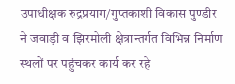उपाधीक्षक रुद्रप्रयाग/गुप्तकाशी विकास पुण्डीर ने जवाड़ी व झिरमोली क्षेत्रान्तर्गत विभिन्न निर्माण स्थलों पर पहुंचकर कार्य कर रहे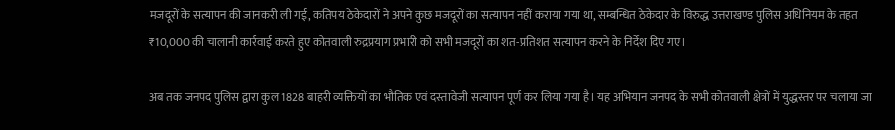मजदूरों के सत्यापन की जानकरी ली गई, कतिपय ठेकेदारों ने अपने कुछ मजदूरों का सत्यापन नहीं कराया गया था, सम्बन्धित ठेकेदार के विरुद्ध उत्तराखण्ड पुलिस अधिनियम के तहत ₹10,000 की चालानी कार्रवाई करते हुए कोतवाली रुद्रप्रयाग प्रभारी को सभी मजदूरों का शत-प्रतिशत सत्यापन करने के निर्देश दिए गए।

अब तक जनपद पुलिस द्वारा कुल 1828 बाहरी व्यक्तियों का भौतिक एवं दस्तावेजी सत्यापन पूर्ण कर लिया गया है। यह अभियान जनपद के सभी कोतवाली क्षेत्रों में युद्धस्तर पर चलाया जा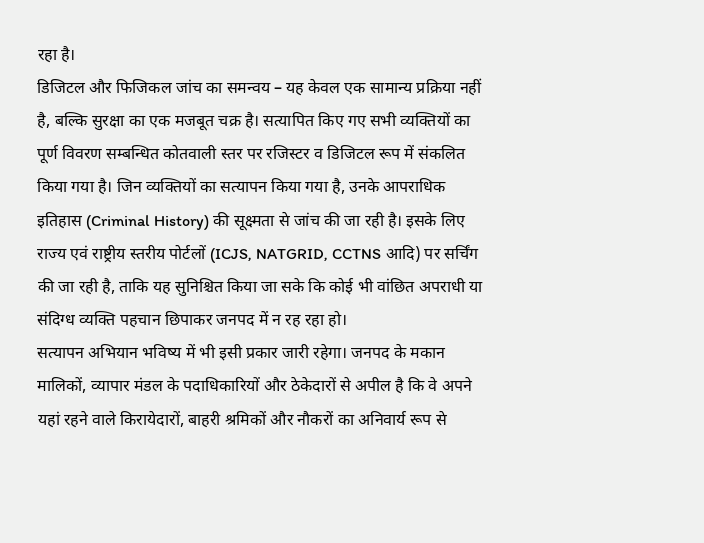रहा है।
डिजिटल और फिजिकल जांच का समन्वय – यह केवल एक सामान्य प्रक्रिया नहीं है, बल्कि सुरक्षा का एक मजबूत चक्र है। सत्यापित किए गए सभी व्यक्तियों का पूर्ण विवरण सम्बन्धित कोतवाली स्तर पर रजिस्टर व डिजिटल रूप में संकलित किया गया है। जिन व्यक्तियों का सत्यापन किया गया है, उनके आपराधिक इतिहास (Criminal History) की सूक्ष्मता से जांच की जा रही है। इसके लिए राज्य एवं राष्ट्रीय स्तरीय पोर्टलों (ICJS, NATGRID, CCTNS आदि) पर सर्चिंग की जा रही है, ताकि यह सुनिश्चित किया जा सके कि कोई भी वांछित अपराधी या संदिग्ध व्यक्ति पहचान छिपाकर जनपद में न रह रहा हो।
सत्यापन अभियान भविष्य में भी इसी प्रकार जारी रहेगा। जनपद के मकान मालिकों, व्यापार मंडल के पदाधिकारियों और ठेकेदारों से अपील है कि वे अपने यहां रहने वाले किरायेदारों, बाहरी श्रमिकों और नौकरों का अनिवार्य रूप से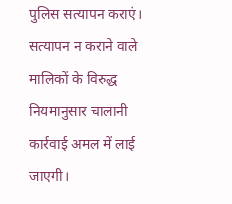पुलिस सत्यापन कराएं। सत्यापन न कराने वाले मालिकों के विरुद्ध नियमानुसार चालानी कार्रवाई अमल में लाई जाएगी।